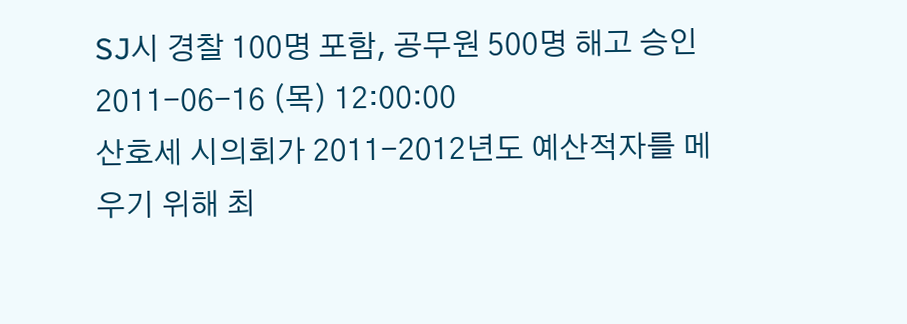SJ시 경찰 100명 포함, 공무원 500명 해고 승인
2011-06-16 (목) 12:00:00
산호세 시의회가 2011-2012년도 예산적자를 메우기 위해 최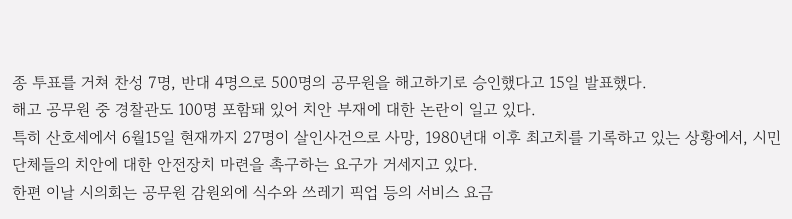종 투표를 거쳐 찬성 7명, 반대 4명으로 500명의 공무원을 해고하기로 승인했다고 15일 발표했다.
해고 공무원 중 경찰관도 100명 포함돼 있어 치안 부재에 대한 논란이 일고 있다.
특히 산호세에서 6월15일 현재까지 27명이 살인사건으로 사망, 1980년대 이후 최고치를 기록하고 있는 상황에서, 시민단체들의 치안에 대한 안전장치 마련을 촉구하는 요구가 거세지고 있다.
한편 이날 시의회는 공무원 감원외에 식수와 쓰레기 픽업 등의 서비스 요금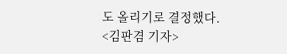도 올리기로 결정했다.
<김판겸 기자>